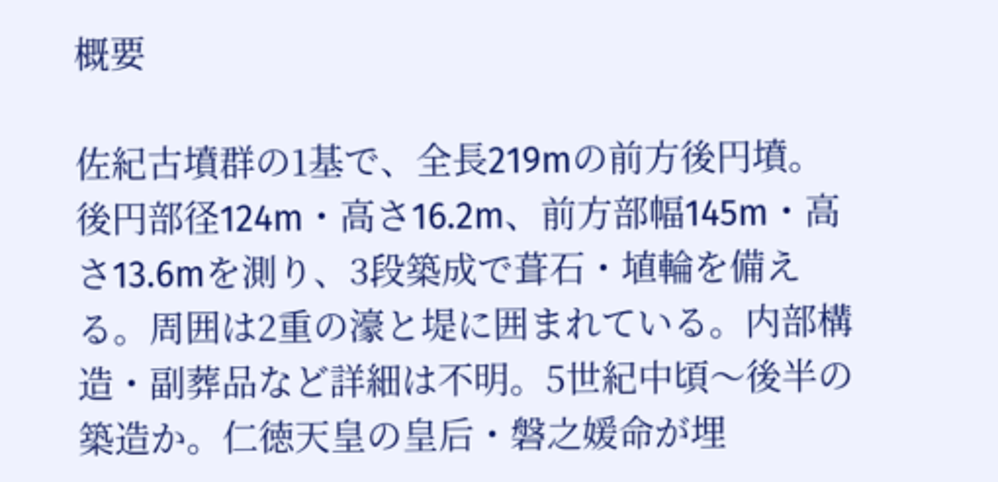概要

佐紀古墳群の1基で、全長219mの前方後円墳。後円部径124m・高さ16.2m、前方部幅145m・高さ13.6mを測り、3段築成で葺石・埴輪を備える。周囲は2重の濠と堤に囲まれている。内部構造・副葬品など詳細は不明。5世紀中頃〜後半の築造か。仁徳天皇の皇后・磐之媛命が埋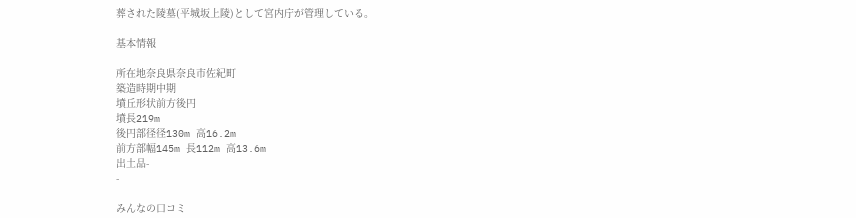葬された陵墓(平城坂上陵)として宮内庁が管理している。

基本情報

所在地奈良県奈良市佐紀町
築造時期中期
墳丘形状前方後円
墳長219m
後円部径径130m 高16.2m
前方部幅145m 長112m 高13.6m
出土品-
-

みんなの口コミ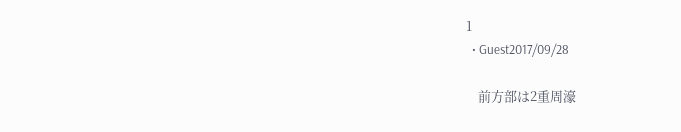1
  • Guest2017/09/28

    前方部は2重周濠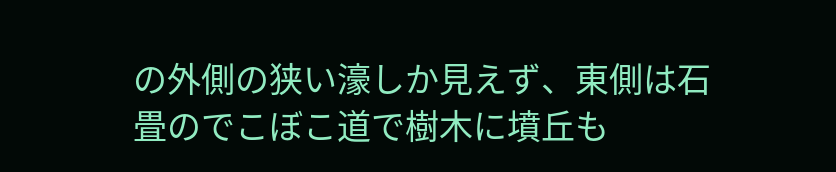の外側の狭い濠しか見えず、東側は石畳のでこぼこ道で樹木に墳丘も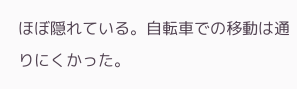ほぼ隠れている。自転車での移動は通りにくかった。